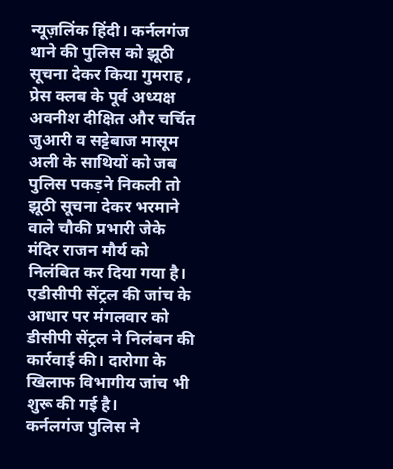न्यूज़लिंक हिंदी। कर्नलगंज थाने की पुलिस को झूठी सूचना देकर किया गुमराह , प्रेस क्लब के पूर्व अध्यक्ष अवनीश दीक्षित और चर्चित जुआरी व सट्टेबाज मासूम अली के साथियों को जब पुलिस पकड़ने निकली तो झूठी सूचना देकर भरमाने वाले चौकी प्रभारी जेके मंदिर राजन मौर्य को निलंबित कर दिया गया है।
एडीसीपी सेंट्रल की जांच के आधार पर मंगलवार को डीसीपी सेंट्रल ने निलंबन की कार्रवाई की। दारोगा के खिलाफ विभागीय जांच भी शुरू की गई है।
कर्नलगंज पुलिस ने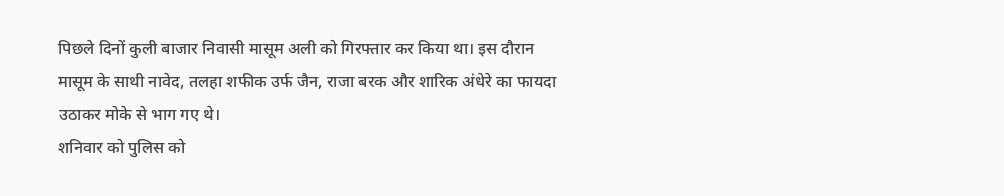पिछले दिनों कुली बाजार निवासी मासूम अली को गिरफ्तार कर किया था। इस दौरान मासूम के साथी नावेद, तलहा शफीक उर्फ जैन, राजा बरक और शारिक अंधेरे का फायदा उठाकर मोके से भाग गए थे।
शनिवार को पुलिस को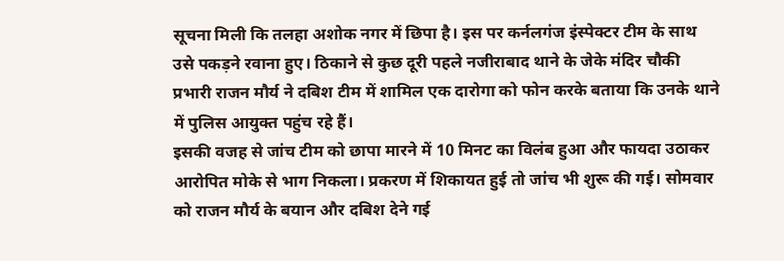सूचना मिली कि तलहा अशोक नगर में छिपा है। इस पर कर्नलगंज इंस्पेक्टर टीम के साथ उसे पकड़ने रवाना हुए। ठिकाने से कुछ दूरी पहले नजीराबाद थाने के जेके मंदिर चौकी प्रभारी राजन मौर्य ने दबिश टीम में शामिल एक दारोगा को फोन करके बताया कि उनके थाने में पुलिस आयुक्त पहुंच रहे हैं।
इसकी वजह से जांच टीम को छापा मारने में 10 मिनट का विलंब हुआ और फायदा उठाकर आरोपित मोके से भाग निकला। प्रकरण में शिकायत हुई तो जांच भी शुरू की गई। सोमवार को राजन मौर्य के बयान और दबिश देने गई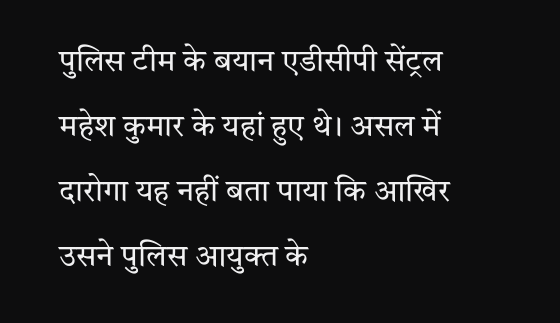पुलिस टीम के बयान एडीसीपी सेंट्रल महेश कुमार के यहां हुए थे। असल में दारोगा यह नहीं बता पाया कि आखिर उसने पुलिस आयुक्त के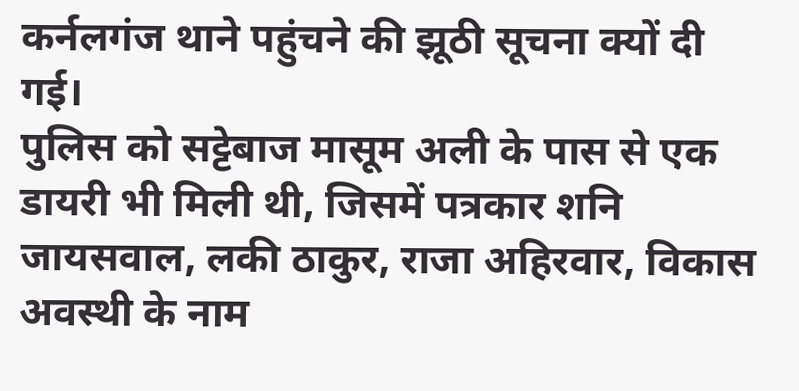कर्नलगंज थाने पहुंचने की झूठी सूचना क्यों दी गई।
पुलिस को सट्टेबाज मासूम अली के पास से एक डायरी भी मिली थी, जिसमें पत्रकार शनि जायसवाल, लकी ठाकुर, राजा अहिरवार, विकास अवस्थी के नाम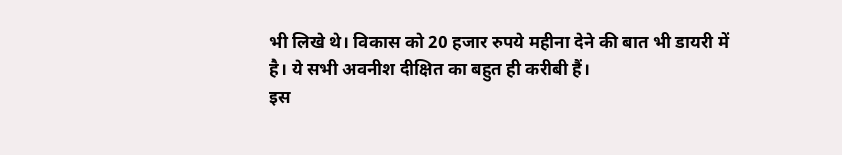भी लिखे थे। विकास को 20 हजार रुपये महीना देने की बात भी डायरी में है। ये सभी अवनीश दीक्षित का बहुत ही करीबी हैं।
इस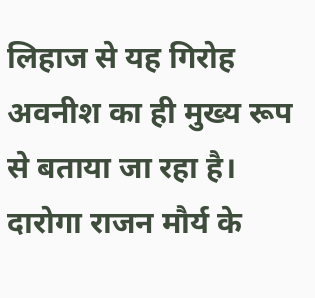लिहाज से यह गिरोह अवनीश का ही मुख्य रूप से बताया जा रहा है। दारोगा राजन मौर्य के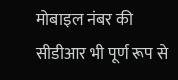मोबाइल नंबर की सीडीआर भी पूर्ण रूप से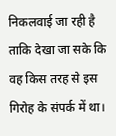निकलवाई जा रही है ताकि देखा जा सके कि वह किस तरह से इस गिरोह के संपर्क में था।